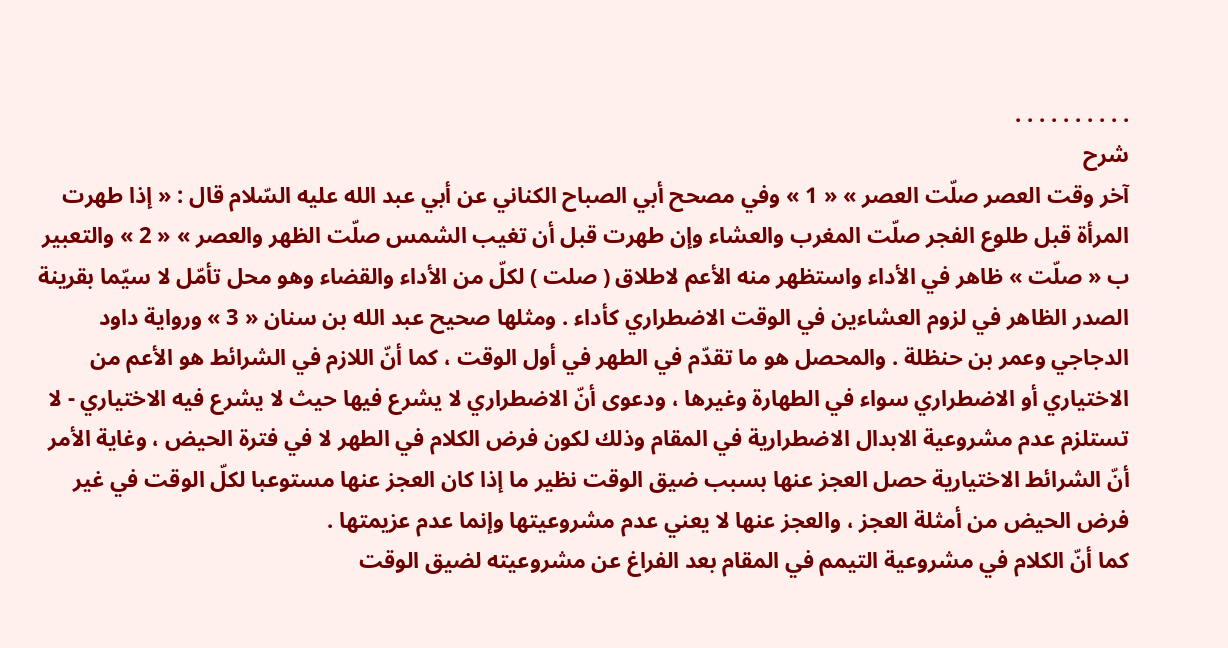. . . . . . . . . .
شرح
آخر وقت العصر صلّت العصر » « 1 » وفي مصحح أبي الصباح الكناني عن أبي عبد الله عليه السّلام قال : « إذا طهرت المرأة قبل طلوع الفجر صلّت المغرب والعشاء وإن طهرت قبل أن تغيب الشمس صلّت الظهر والعصر » « 2 » والتعبير ب « صلّت » ظاهر في الأداء واستظهر منه الأعم لاطلاق ( صلت ) لكلّ من الأداء والقضاء وهو محل تأمّل لا سيّما بقرينة الصدر الظاهر في لزوم العشاءين في الوقت الاضطراري كأداء . ومثلها صحيح عبد الله بن سنان « 3 » ورواية داود الدجاجي وعمر بن حنظلة . والمحصل هو ما تقدّم في الطهر في أول الوقت ، كما أنّ اللازم في الشرائط هو الأعم من الاختياري أو الاضطراري سواء في الطهارة وغيرها ، ودعوى أنّ الاضطراري لا يشرع فيها حيث لا يشرع فيه الاختياري - لا تستلزم عدم مشروعية الابدال الاضطرارية في المقام وذلك لكون فرض الكلام في الطهر لا في فترة الحيض ، وغاية الأمر أنّ الشرائط الاختيارية حصل العجز عنها بسبب ضيق الوقت نظير ما إذا كان العجز عنها مستوعبا لكلّ الوقت في غير فرض الحيض من أمثلة العجز ، والعجز عنها لا يعني عدم مشروعيتها وإنما عدم عزيمتها .
كما أنّ الكلام في مشروعية التيمم في المقام بعد الفراغ عن مشروعيته لضيق الوقت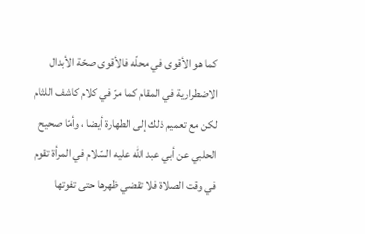كما هو الأقوى في محلّه فالأقوى صحّة الأبدال الاضطرارية في المقام كما مرّ في كلام كاشف اللثام لكن مع تعميم ذلك إلى الطهارة أيضا ، وأمّا صحيح الحلبي عن أبي عبد الله عليه السّلام في المرأة تقوم في وقت الصلاة فلا تقضي ظهرها حتى تفوتها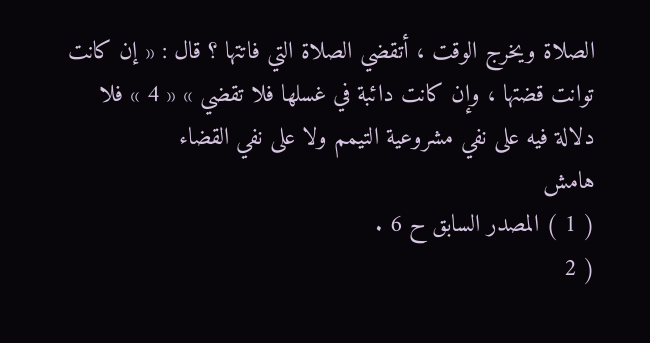الصلاة ويخرج الوقت ، أتقضي الصلاة التي فاتتها ؟ قال : « إن كانت توانت قضتها ، وإن كانت دائبة في غسلها فلا تقضي » « 4 » فلا دلالة فيه على نفي مشروعية التيمم ولا على نفي القضاء
هامش
( 1 ) المصدر السابق ح 6 .
( 2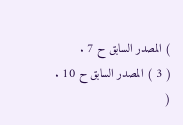) المصدر السابق ح 7 .
( 3 ) المصدر السابق ح 10 .
(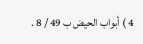4 ) أبواب الحيض ب 49 / 8 .